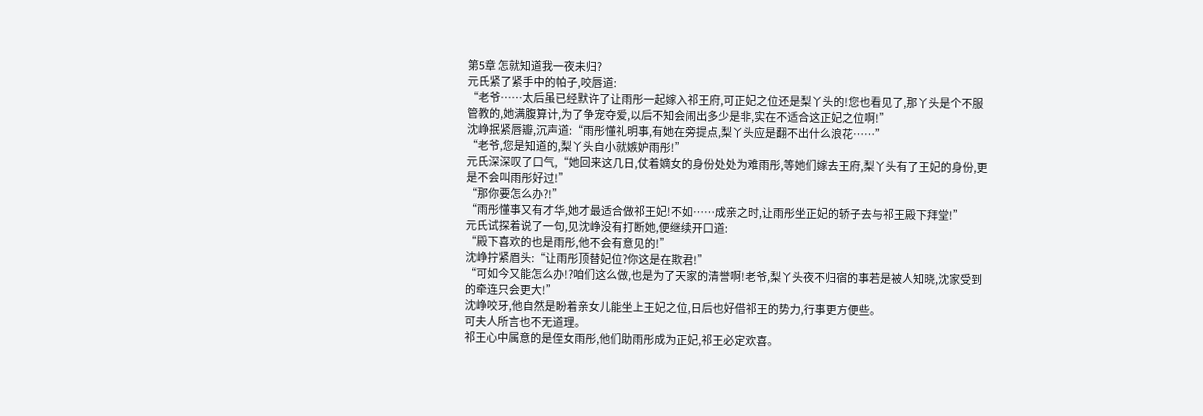第5章 怎就知道我一夜未归?
元氏紧了紧手中的帕子,咬唇道:
“老爷……太后虽已经默许了让雨彤一起嫁入祁王府,可正妃之位还是梨丫头的!您也看见了,那丫头是个不服管教的,她满腹算计,为了争宠夺爱,以后不知会闹出多少是非,实在不适合这正妃之位啊!”
沈峥抿紧唇瓣,沉声道:“雨彤懂礼明事,有她在旁提点,梨丫头应是翻不出什么浪花……”
“老爷,您是知道的,梨丫头自小就嫉妒雨彤!”
元氏深深叹了口气,“她回来这几日,仗着嫡女的身份处处为难雨彤,等她们嫁去王府,梨丫头有了王妃的身份,更是不会叫雨彤好过!”
“那你要怎么办?!”
“雨彤懂事又有才华,她才最适合做祁王妃!不如……成亲之时,让雨彤坐正妃的轿子去与祁王殿下拜堂!”
元氏试探着说了一句,见沈峥没有打断她,便继续开口道:
“殿下喜欢的也是雨彤,他不会有意见的!”
沈峥拧紧眉头:“让雨彤顶替妃位?你这是在欺君!”
“可如今又能怎么办!?咱们这么做,也是为了天家的清誉啊!老爷,梨丫头夜不归宿的事若是被人知晓,沈家受到的牵连只会更大!”
沈峥咬牙,他自然是盼着亲女儿能坐上王妃之位,日后也好借祁王的势力,行事更方便些。
可夫人所言也不无道理。
祁王心中属意的是侄女雨彤,他们助雨彤成为正妃,祁王必定欢喜。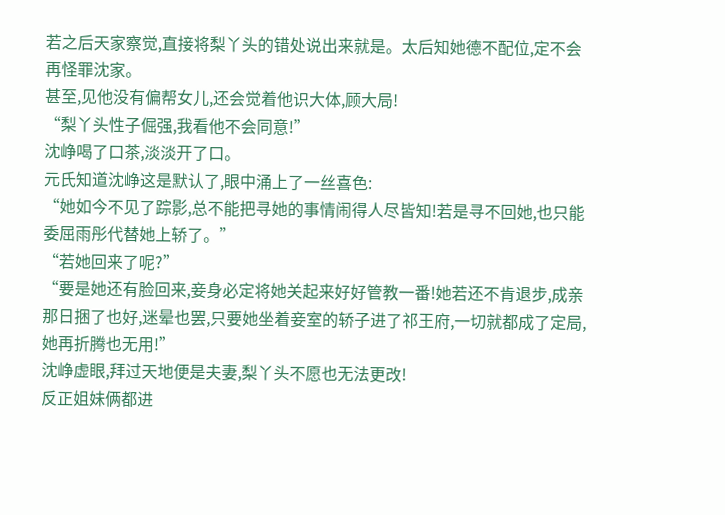若之后天家察觉,直接将梨丫头的错处说出来就是。太后知她德不配位,定不会再怪罪沈家。
甚至,见他没有偏帮女儿,还会觉着他识大体,顾大局!
“梨丫头性子倔强,我看他不会同意!”
沈峥喝了口茶,淡淡开了口。
元氏知道沈峥这是默认了,眼中涌上了一丝喜色:
“她如今不见了踪影,总不能把寻她的事情闹得人尽皆知!若是寻不回她,也只能委屈雨彤代替她上轿了。”
“若她回来了呢?”
“要是她还有脸回来,妾身必定将她关起来好好管教一番!她若还不肯退步,成亲那日捆了也好,迷晕也罢,只要她坐着妾室的轿子进了祁王府,一切就都成了定局,她再折腾也无用!”
沈峥虚眼,拜过天地便是夫妻,梨丫头不愿也无法更改!
反正姐妹俩都进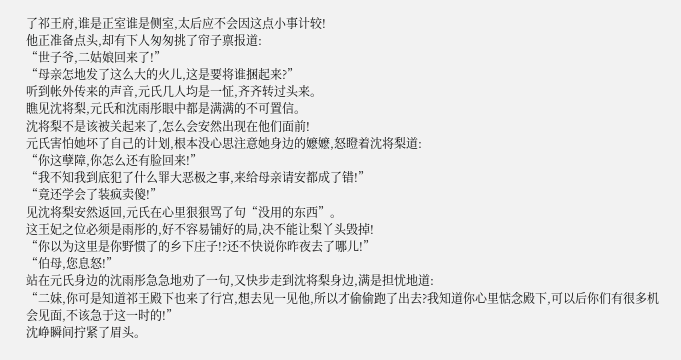了祁王府,谁是正室谁是侧室,太后应不会因这点小事计较!
他正准备点头,却有下人匆匆挑了帘子禀报道:
“世子爷,二姑娘回来了!”
“母亲怎地发了这么大的火儿,这是要将谁捆起来?”
听到帐外传来的声音,元氏几人均是一怔,齐齐转过头来。
瞧见沈将梨,元氏和沈雨彤眼中都是满满的不可置信。
沈将梨不是该被关起来了,怎么会安然出现在他们面前!
元氏害怕她坏了自己的计划,根本没心思注意她身边的嬷嬷,怒瞪着沈将梨道:
“你这孽障,你怎么还有脸回来!”
“我不知我到底犯了什么罪大恶极之事,来给母亲请安都成了错!”
“竟还学会了装疯卖傻!”
见沈将梨安然返回,元氏在心里狠狠骂了句“没用的东西”。
这王妃之位必须是雨彤的,好不容易铺好的局,决不能让梨丫头毁掉!
“你以为这里是你野惯了的乡下庄子!?还不快说你昨夜去了哪儿!”
“伯母,您息怒!”
站在元氏身边的沈雨彤急急地劝了一句,又快步走到沈将梨身边,满是担忧地道:
“二妹,你可是知道祁王殿下也来了行宫,想去见一见他,所以才偷偷跑了出去?我知道你心里惦念殿下,可以后你们有很多机会见面,不该急于这一时的!”
沈峥瞬间拧紧了眉头。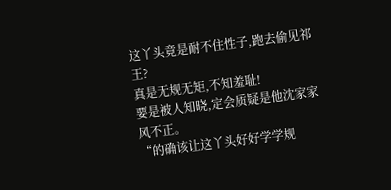这丫头竟是耐不住性子,跑去偷见祁王?
真是无规无矩,不知羞耻!
要是被人知晓,定会质疑是他沈家家风不正。
“的确该让这丫头好好学学规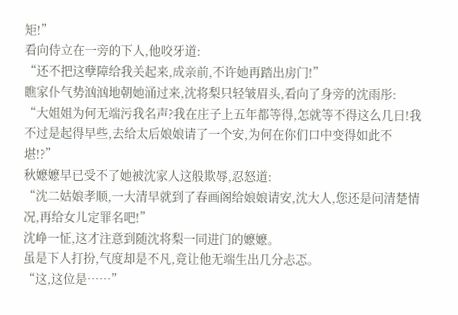矩!”
看向侍立在一旁的下人,他咬牙道:
“还不把这孽障给我关起来,成亲前,不许她再踏出房门!”
瞧家仆气势汹汹地朝她涌过来,沈将梨只轻皱眉头,看向了身旁的沈雨彤:
“大姐姐为何无端污我名声?我在庄子上五年都等得,怎就等不得这么几日!我不过是起得早些,去给太后娘娘请了一个安,为何在你们口中变得如此不堪!?”
秋嬷嬷早已受不了她被沈家人这般欺辱,忍怒道:
“沈二姑娘孝顺,一大清早就到了春画阁给娘娘请安,沈大人,您还是问清楚情况,再给女儿定罪名吧!”
沈峥一怔,这才注意到随沈将梨一同进门的嬷嬷。
虽是下人打扮,气度却是不凡,竟让他无端生出几分忐忑。
“这,这位是……”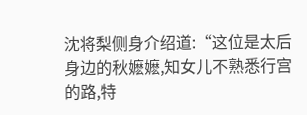沈将梨侧身介绍道:“这位是太后身边的秋嬷嬷,知女儿不熟悉行宫的路,特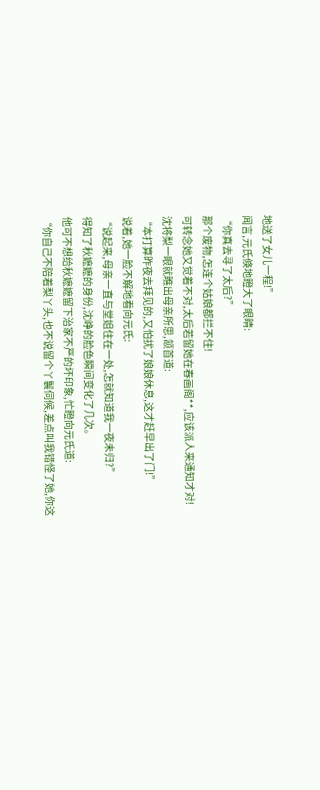地送了女儿一程!”
闻言,元氏倏地瞪大了眼睛:
“你真去寻了太后?”
那个废物,怎连个姑娘都拦不住!
可转念她又觉着不对,太后若留她在春画阁**,应该派人来通知才对!
沈将梨一眼就瞧出母亲所思,颔首道:
“本打算昨夜去拜见的,又怕扰了娘娘休息,这才赶早出了门!”
说着,她一脸不解地看向元氏:
“说起来,母亲一直与堂姐住在一处,怎就知道我一夜未归?”
得知了秋嬷嬷的身份,沈峥的脸色瞬间变化了几次。
他可不想给秋嬷嬷留下治家不严的坏印象,忙瞪向元氏道:
“你自己不陪着梨丫头,也不说留个丫鬟伺候,差点叫我错怪了她,你这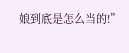娘到底是怎么当的!”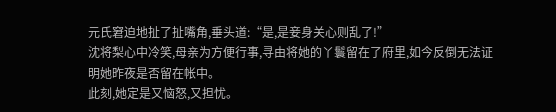元氏窘迫地扯了扯嘴角,垂头道:“是,是妾身关心则乱了!”
沈将梨心中冷笑,母亲为方便行事,寻由将她的丫鬟留在了府里,如今反倒无法证明她昨夜是否留在帐中。
此刻,她定是又恼怒,又担忧。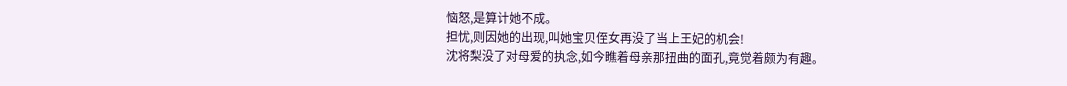恼怒,是算计她不成。
担忧,则因她的出现,叫她宝贝侄女再没了当上王妃的机会!
沈将梨没了对母爱的执念,如今瞧着母亲那扭曲的面孔,竟觉着颇为有趣。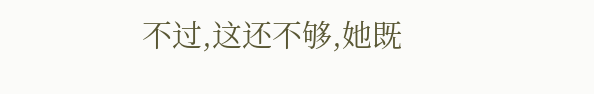不过,这还不够,她既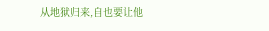从地狱归来,自也要让他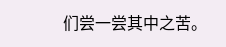们尝一尝其中之苦。